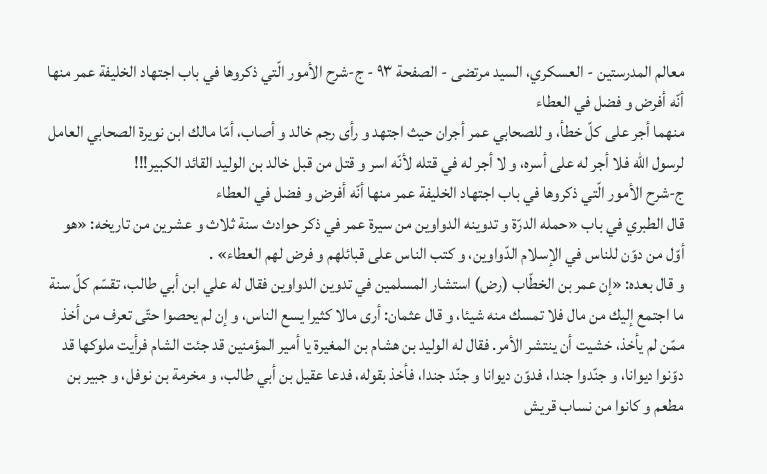معالم المدرستين - العسكري، السيد مرتضى - الصفحة ٩٣ - ج-شرح الأمور الّتي ذكروها في باب اجتهاد الخليفة عمر منها أنّه أفرض و فضل في العطاء
منهما أجر على كلّ خطأ، و للصحابي عمر أجران حيث اجتهد و رأى رجم خالد و أصاب، أمّا مالك ابن نويرة الصحابي العامل لرسول اللّه فلا أجر له على أسره، و لا أجر له في قتله لأنّه اسر و قتل من قبل خالد بن الوليد القائد الكبير!!!
ج-شرح الأمور الّتي ذكروها في باب اجتهاد الخليفة عمر منها أنّه أفرض و فضل في العطاء
قال الطبري في باب «حمله الدرّة و تدوينه الدواوين من سيرة عمر في ذكر حوادث سنة ثلاث و عشرين من تاريخه: «هو أوّل من دوّن للناس في الإسلام الدّواوين، و كتب الناس على قبائلهم و فرض لهم العطاء» .
و قال بعده: «إن عمر بن الخطّاب (رض) استشار المسلمين في تدوين الدواوين فقال له علي ابن أبي طالب، تقسّم كلّ سنة ما اجتمع إليك من مال فلا تمسك منه شيئا، و قال عثمان: أرى مالا كثيرا يسع الناس، و إن لم يحصوا حتّى تعرف من أخذ ممّن لم يأخذ، خشيت أن ينتشر الأمر. فقال له الوليد بن هشام بن المغيرة يا أمير المؤمنين قد جئت الشام فرأيت ملوكها قد دوّنوا ديوانا، و جنّدوا جندا، فدوّن ديوانا و جنّد جندا، فأخذ بقوله، فدعا عقيل بن أبي طالب، و مخرمة بن نوفل، و جبير بن مطعم و كانوا من نساب قريش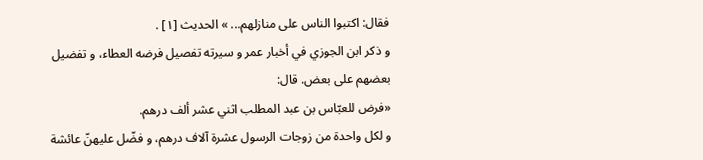فقال: اكتبوا الناس على منازلهم... » الحديث [١] .
و ذكر ابن الجوزي في أخبار عمر و سيرته تفصيل فرضه العطاء، و تفضيل بعضهم على بعض. قال:
«فرض للعبّاس بن عبد المطلب اثني عشر ألف درهم.
و لكل واحدة من زوجات الرسول عشرة آلاف درهم، و فضّل عليهنّ عائشة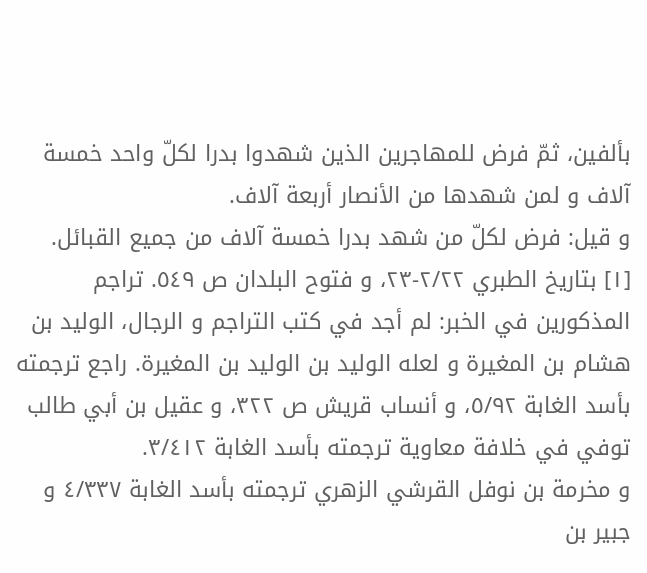بألفين، ثمّ فرض للمهاجرين الذين شهدوا بدرا لكلّ واحد خمسة آلاف و لمن شهدها من الأنصار أربعة آلاف.
و قيل: فرض لكلّ من شهد بدرا خمسة آلاف من جميع القبائل.
[١] بتاريخ الطبري ٢/٢٢-٢٣، و فتوح البلدان ص ٥٤٩. تراجم المذكورين في الخبر: لم أجد في كتب التراجم و الرجال، الوليد بن هشام بن المغيرة و لعله الوليد بن الوليد بن المغيرة. راجع ترجمته بأسد الغابة ٥/٩٢، و أنساب قريش ص ٣٢٢، و عقيل بن أبي طالب توفي في خلافة معاوية ترجمته بأسد الغابة ٣/٤١٢.
و مخرمة بن نوفل القرشي الزهري ترجمته بأسد الغابة ٤/٣٣٧ و جبير بن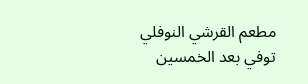مطعم القرشي النوفلي توفي بعد الخمسين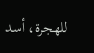للهجرة، أسد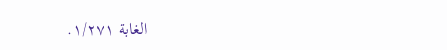الغابة ١/٢٧١.